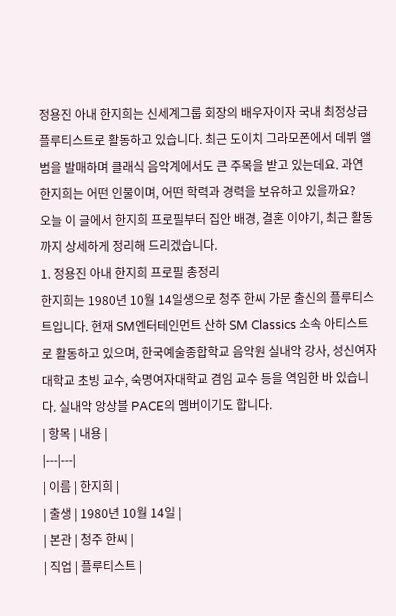정용진 아내 한지희는 신세계그룹 회장의 배우자이자 국내 최정상급 플루티스트로 활동하고 있습니다. 최근 도이치 그라모폰에서 데뷔 앨범을 발매하며 클래식 음악계에서도 큰 주목을 받고 있는데요. 과연 한지희는 어떤 인물이며, 어떤 학력과 경력을 보유하고 있을까요?
오늘 이 글에서 한지희 프로필부터 집안 배경, 결혼 이야기, 최근 활동까지 상세하게 정리해 드리겠습니다.
1. 정용진 아내 한지희 프로필 총정리
한지희는 1980년 10월 14일생으로 청주 한씨 가문 출신의 플루티스트입니다. 현재 SM엔터테인먼트 산하 SM Classics 소속 아티스트로 활동하고 있으며, 한국예술종합학교 음악원 실내악 강사, 성신여자대학교 초빙 교수, 숙명여자대학교 겸임 교수 등을 역임한 바 있습니다. 실내악 앙상블 PACE의 멤버이기도 합니다.
| 항목 | 내용 |
|---|---|
| 이름 | 한지희 |
| 출생 | 1980년 10월 14일 |
| 본관 | 청주 한씨 |
| 직업 | 플루티스트 |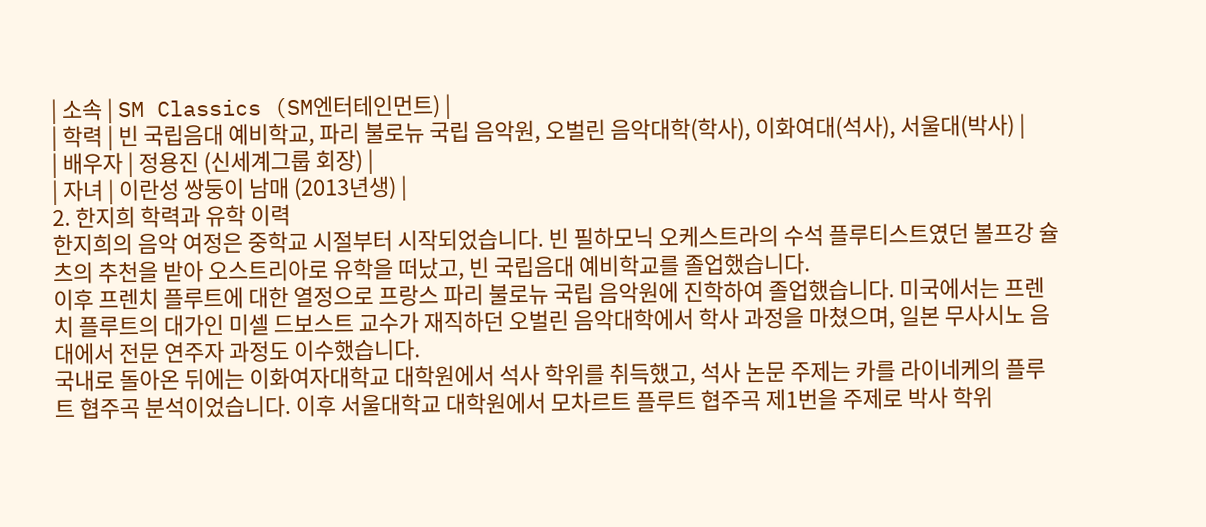| 소속 | SM Classics (SM엔터테인먼트) |
| 학력 | 빈 국립음대 예비학교, 파리 불로뉴 국립 음악원, 오벌린 음악대학(학사), 이화여대(석사), 서울대(박사) |
| 배우자 | 정용진 (신세계그룹 회장) |
| 자녀 | 이란성 쌍둥이 남매 (2013년생) |
2. 한지희 학력과 유학 이력
한지희의 음악 여정은 중학교 시절부터 시작되었습니다. 빈 필하모닉 오케스트라의 수석 플루티스트였던 볼프강 슐츠의 추천을 받아 오스트리아로 유학을 떠났고, 빈 국립음대 예비학교를 졸업했습니다.
이후 프렌치 플루트에 대한 열정으로 프랑스 파리 불로뉴 국립 음악원에 진학하여 졸업했습니다. 미국에서는 프렌치 플루트의 대가인 미셀 드보스트 교수가 재직하던 오벌린 음악대학에서 학사 과정을 마쳤으며, 일본 무사시노 음대에서 전문 연주자 과정도 이수했습니다.
국내로 돌아온 뒤에는 이화여자대학교 대학원에서 석사 학위를 취득했고, 석사 논문 주제는 카를 라이네케의 플루트 협주곡 분석이었습니다. 이후 서울대학교 대학원에서 모차르트 플루트 협주곡 제1번을 주제로 박사 학위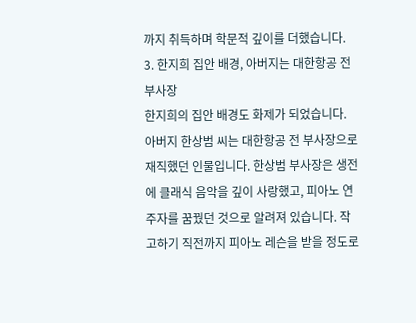까지 취득하며 학문적 깊이를 더했습니다.
3. 한지희 집안 배경, 아버지는 대한항공 전 부사장
한지희의 집안 배경도 화제가 되었습니다. 아버지 한상범 씨는 대한항공 전 부사장으로 재직했던 인물입니다. 한상범 부사장은 생전에 클래식 음악을 깊이 사랑했고, 피아노 연주자를 꿈꿨던 것으로 알려져 있습니다. 작고하기 직전까지 피아노 레슨을 받을 정도로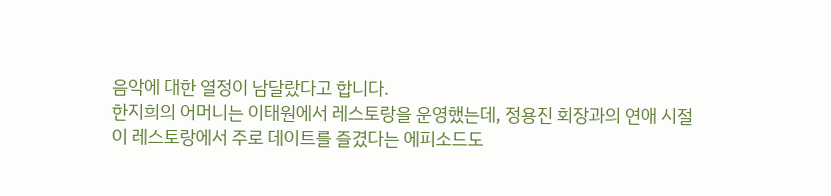음악에 대한 열정이 남달랐다고 합니다.
한지희의 어머니는 이태원에서 레스토랑을 운영했는데, 정용진 회장과의 연애 시절 이 레스토랑에서 주로 데이트를 즐겼다는 에피소드도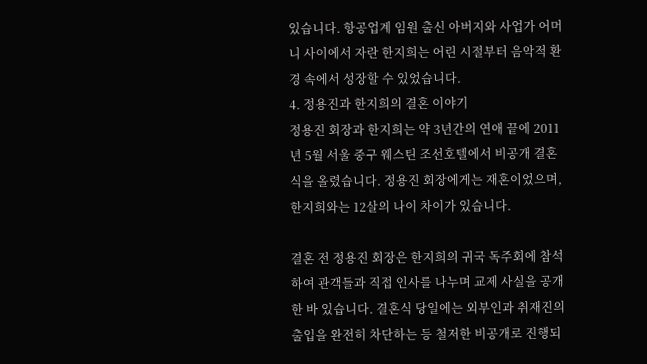있습니다. 항공업계 임원 출신 아버지와 사업가 어머니 사이에서 자란 한지희는 어린 시절부터 음악적 환경 속에서 성장할 수 있었습니다.
4. 정용진과 한지희의 결혼 이야기
정용진 회장과 한지희는 약 3년간의 연애 끝에 2011년 5월 서울 중구 웨스틴 조선호텔에서 비공개 결혼식을 올렸습니다. 정용진 회장에게는 재혼이었으며, 한지희와는 12살의 나이 차이가 있습니다.

결혼 전 정용진 회장은 한지희의 귀국 독주회에 참석하여 관객들과 직접 인사를 나누며 교제 사실을 공개한 바 있습니다. 결혼식 당일에는 외부인과 취재진의 출입을 완전히 차단하는 등 철저한 비공개로 진행되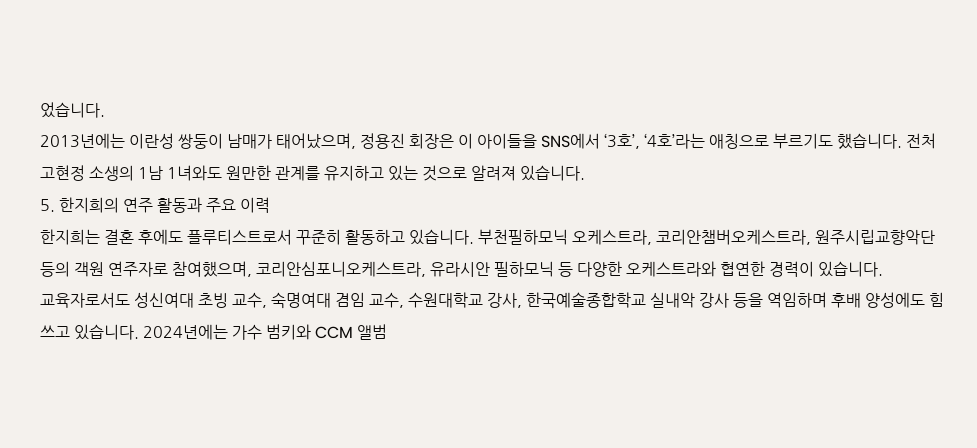었습니다.
2013년에는 이란성 쌍둥이 남매가 태어났으며, 정용진 회장은 이 아이들을 SNS에서 ‘3호’, ‘4호’라는 애칭으로 부르기도 했습니다. 전처 고현정 소생의 1남 1녀와도 원만한 관계를 유지하고 있는 것으로 알려져 있습니다.
5. 한지희의 연주 활동과 주요 이력
한지희는 결혼 후에도 플루티스트로서 꾸준히 활동하고 있습니다. 부천필하모닉 오케스트라, 코리안챔버오케스트라, 원주시립교향악단 등의 객원 연주자로 참여했으며, 코리안심포니오케스트라, 유라시안 필하모닉 등 다양한 오케스트라와 협연한 경력이 있습니다.
교육자로서도 성신여대 초빙 교수, 숙명여대 겸임 교수, 수원대학교 강사, 한국예술종합학교 실내악 강사 등을 역임하며 후배 양성에도 힘쓰고 있습니다. 2024년에는 가수 범키와 CCM 앨범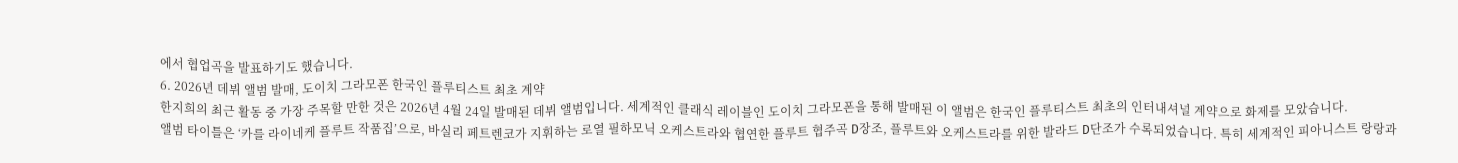에서 협업곡을 발표하기도 했습니다.
6. 2026년 데뷔 앨범 발매, 도이치 그라모폰 한국인 플루티스트 최초 계약
한지희의 최근 활동 중 가장 주목할 만한 것은 2026년 4월 24일 발매된 데뷔 앨범입니다. 세계적인 클래식 레이블인 도이치 그라모폰을 통해 발매된 이 앨범은 한국인 플루티스트 최초의 인터내셔널 계약으로 화제를 모았습니다.
앨범 타이틀은 ‘카를 라이네케 플루트 작품집’으로, 바실리 페트렌코가 지휘하는 로열 필하모닉 오케스트라와 협연한 플루트 협주곡 D장조, 플루트와 오케스트라를 위한 발라드 D단조가 수록되었습니다. 특히 세계적인 피아니스트 랑랑과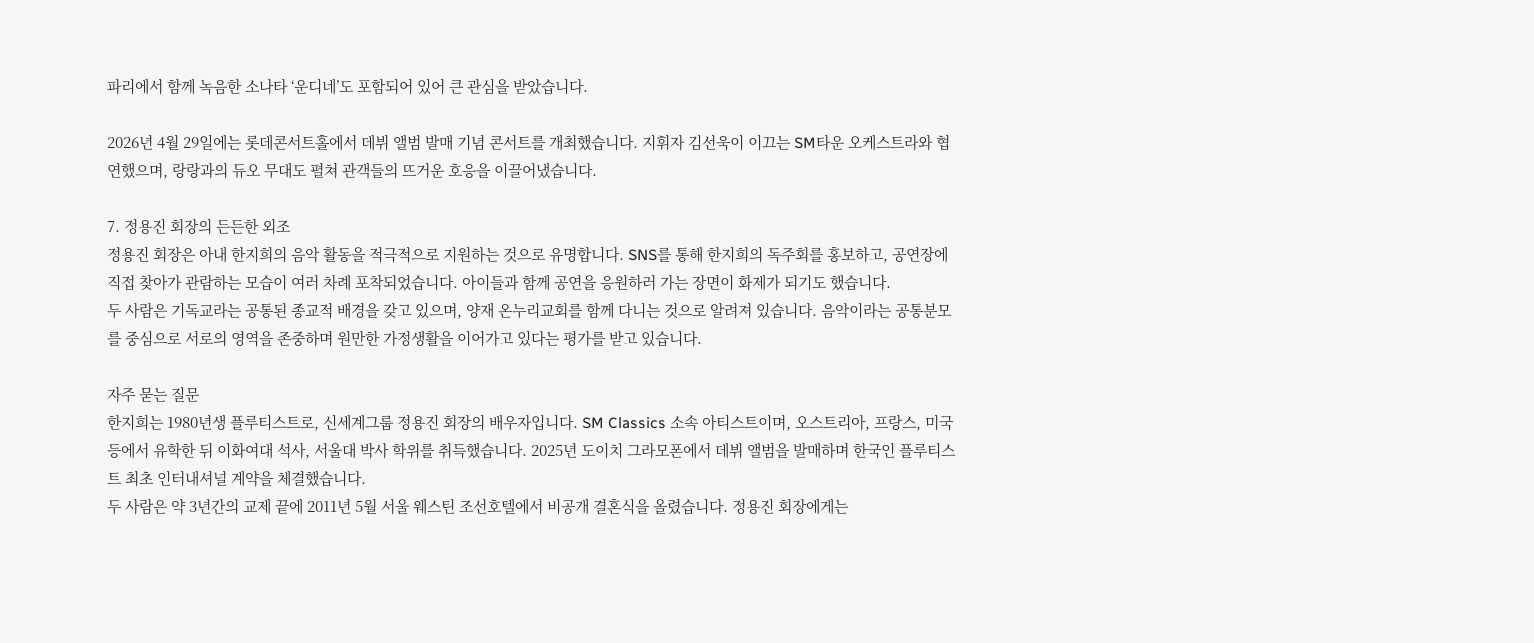파리에서 함께 녹음한 소나타 ‘운디네’도 포함되어 있어 큰 관심을 받았습니다.

2026년 4월 29일에는 롯데콘서트홀에서 데뷔 앨범 발매 기념 콘서트를 개최했습니다. 지휘자 김선욱이 이끄는 SM타운 오케스트라와 협연했으며, 랑랑과의 듀오 무대도 펼쳐 관객들의 뜨거운 호응을 이끌어냈습니다.

7. 정용진 회장의 든든한 외조
정용진 회장은 아내 한지희의 음악 활동을 적극적으로 지원하는 것으로 유명합니다. SNS를 통해 한지희의 독주회를 홍보하고, 공연장에 직접 찾아가 관람하는 모습이 여러 차례 포착되었습니다. 아이들과 함께 공연을 응원하러 가는 장면이 화제가 되기도 했습니다.
두 사람은 기독교라는 공통된 종교적 배경을 갖고 있으며, 양재 온누리교회를 함께 다니는 것으로 알려져 있습니다. 음악이라는 공통분모를 중심으로 서로의 영역을 존중하며 원만한 가정생활을 이어가고 있다는 평가를 받고 있습니다.

자주 묻는 질문
한지희는 1980년생 플루티스트로, 신세계그룹 정용진 회장의 배우자입니다. SM Classics 소속 아티스트이며, 오스트리아, 프랑스, 미국 등에서 유학한 뒤 이화여대 석사, 서울대 박사 학위를 취득했습니다. 2025년 도이치 그라모폰에서 데뷔 앨범을 발매하며 한국인 플루티스트 최초 인터내셔널 계약을 체결했습니다.
두 사람은 약 3년간의 교제 끝에 2011년 5월 서울 웨스틴 조선호텔에서 비공개 결혼식을 올렸습니다. 정용진 회장에게는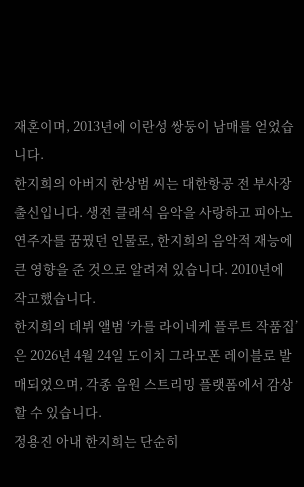재혼이며, 2013년에 이란성 쌍둥이 남매를 얻었습니다.
한지희의 아버지 한상범 씨는 대한항공 전 부사장 출신입니다. 생전 클래식 음악을 사랑하고 피아노 연주자를 꿈꿨던 인물로, 한지희의 음악적 재능에 큰 영향을 준 것으로 알려져 있습니다. 2010년에 작고했습니다.
한지희의 데뷔 앨범 ‘카를 라이네케 플루트 작품집’은 2026년 4월 24일 도이치 그라모폰 레이블로 발매되었으며, 각종 음원 스트리밍 플랫폼에서 감상할 수 있습니다.
정용진 아내 한지희는 단순히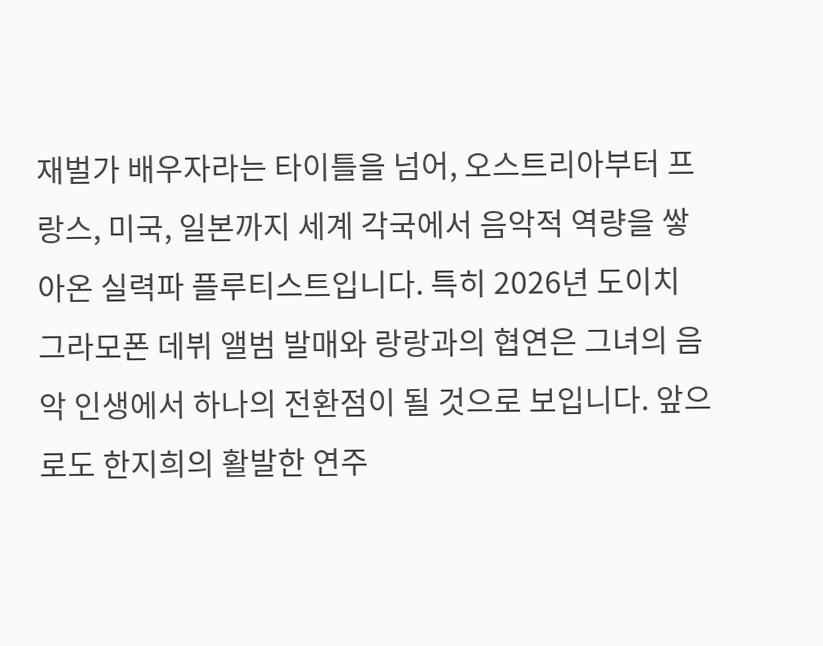재벌가 배우자라는 타이틀을 넘어, 오스트리아부터 프랑스, 미국, 일본까지 세계 각국에서 음악적 역량을 쌓아온 실력파 플루티스트입니다. 특히 2026년 도이치 그라모폰 데뷔 앨범 발매와 랑랑과의 협연은 그녀의 음악 인생에서 하나의 전환점이 될 것으로 보입니다. 앞으로도 한지희의 활발한 연주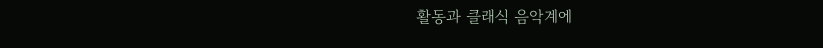활동과 클래식 음악계에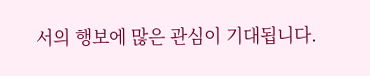서의 행보에 많은 관심이 기대됩니다.